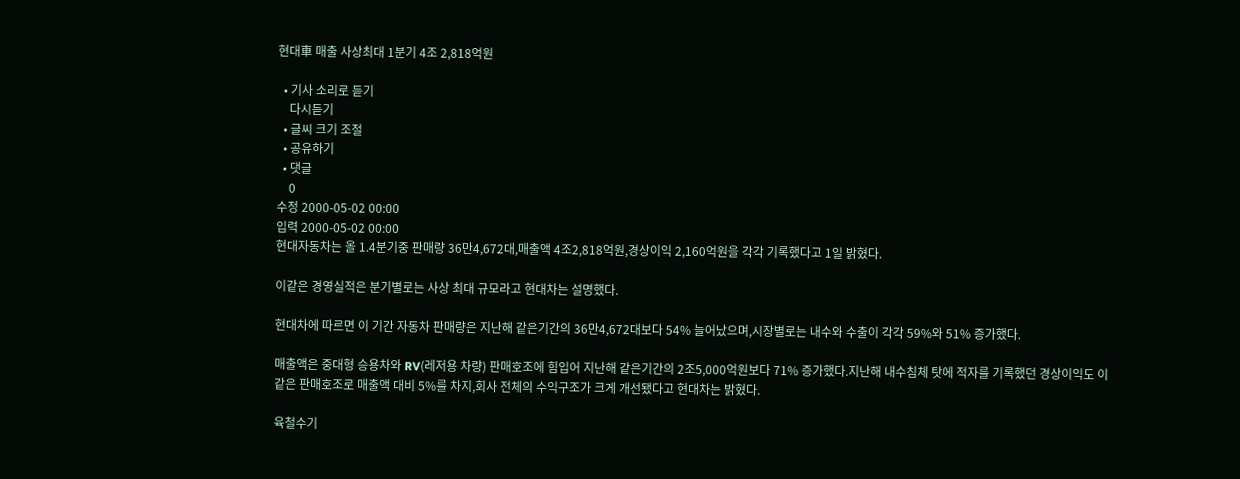현대車 매출 사상최대 1분기 4조 2,818억원

  • 기사 소리로 듣기
    다시듣기
  • 글씨 크기 조절
  • 공유하기
  • 댓글
    0
수정 2000-05-02 00:00
입력 2000-05-02 00:00
현대자동차는 올 1.4분기중 판매량 36만4,672대,매출액 4조2,818억원,경상이익 2,160억원을 각각 기록했다고 1일 밝혔다.

이같은 경영실적은 분기별로는 사상 최대 규모라고 현대차는 설명했다.

현대차에 따르면 이 기간 자동차 판매량은 지난해 같은기간의 36만4,672대보다 54% 늘어났으며,시장별로는 내수와 수출이 각각 59%와 51% 증가했다.

매출액은 중대형 승용차와 RV(레저용 차량) 판매호조에 힘입어 지난해 같은기간의 2조5,000억원보다 71% 증가했다.지난해 내수침체 탓에 적자를 기록했던 경상이익도 이같은 판매호조로 매출액 대비 5%를 차지,회사 전체의 수익구조가 크게 개선됐다고 현대차는 밝혔다.

육철수기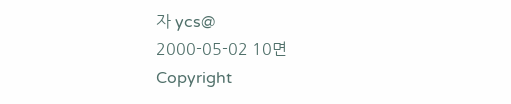자 ycs@
2000-05-02 10면
Copyright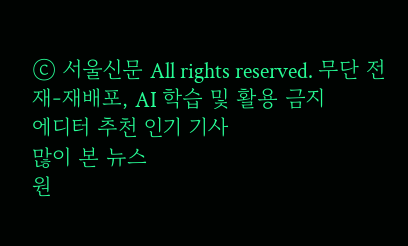ⓒ 서울신문 All rights reserved. 무단 전재-재배포, AI 학습 및 활용 금지
에디터 추천 인기 기사
많이 본 뉴스
원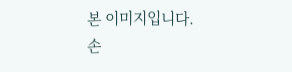본 이미지입니다.
손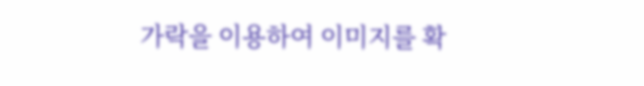가락을 이용하여 이미지를 확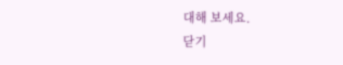대해 보세요.
닫기